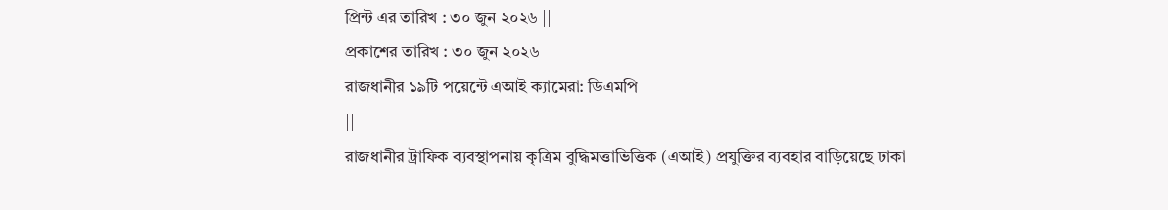প্রিন্ট এর তারিখ : ৩০ জুন ২০২৬ ||
প্রকাশের তারিখ : ৩০ জুন ২০২৬
রাজধানীর ১৯টি পয়েন্টে এআই ক্যামেরা: ডিএমপি
||
রাজধানীর ট্রাফিক ব্যবস্থাপনায় কৃত্রিম বুদ্ধিমত্তাভিত্তিক (এআই) প্রযুক্তির ব্যবহার বাড়িয়েছে ঢাকা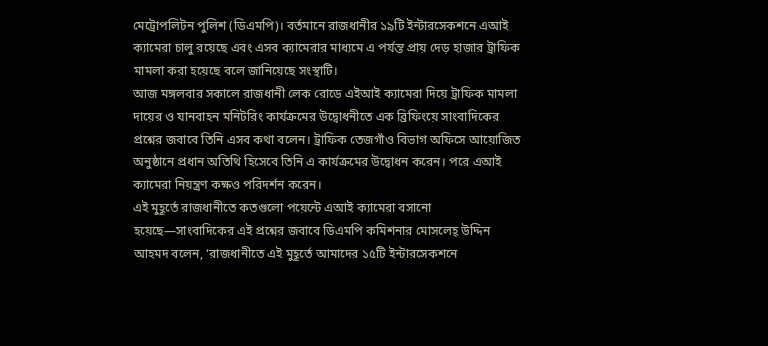মেট্রোপলিটন পুলিশ (ডিএমপি)। বর্তমানে রাজধানীর ১৯টি ইন্টারসেকশনে এআই ক্যামেরা চালু রয়েছে এবং এসব ক্যামেরার মাধ্যমে এ পর্যন্ত প্রায় দেড় হাজার ট্রাফিক মামলা করা হয়েছে বলে জানিয়েছে সংস্থাটি।
আজ মঙ্গলবার সকালে রাজধানী লেক রোডে এইআই ক্যামেরা দিয়ে ট্রাফিক মামলা দায়ের ও যানবাহন মনিটরিং কার্যক্রমের উদ্বোধনীতে এক ব্রিফিংয়ে সাংবাদিকের প্রশ্নের জবাবে তিনি এসব কথা বলেন। ট্রাফিক তেজগাঁও বিভাগ অফিসে আয়োজিত অনুষ্ঠানে প্রধান অতিথি হিসেবে তিনি এ কার্যক্রমের উদ্বোধন করেন। পরে এআই ক্যামেরা নিয়ন্ত্রণ কক্ষও পরিদর্শন করেন।
এই মুহূর্তে রাজধানীতে কতগুলো পয়েন্টে এআই ক্যামেরা বসানো হয়েছে—সাংবাদিকের এই প্রশ্নের জবাবে ডিএমপি কমিশনার মোসলেহ্ উদ্দিন আহমদ বলেন, ‘রাজধানীতে এই মুহূর্তে আমাদের ১৫টি ইন্টারসেকশনে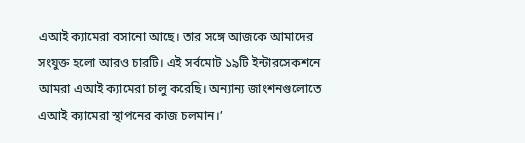এআই ক্যামেরা বসানো আছে। তার সঙ্গে আজকে আমাদের সংযুক্ত হলো আরও চারটি। এই সর্বমোট ১৯টি ইন্টারসেকশনে আমরা এআই ক্যামেরা চালু করেছি। অন্যান্য জাংশনগুলোতে এআই ক্যামেরা স্থাপনের কাজ চলমান।’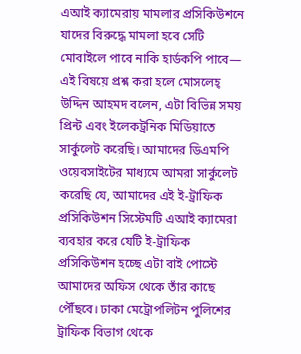এআই ক্যামেরায় মামলার প্রসিকিউশনে যাদের বিরুদ্ধে মামলা হবে সেটি মোবাইলে পাবে নাকি হার্ডকপি পাবে— এই বিষয়ে প্রশ্ন করা হলে মোসলেহ্ উদ্দিন আহমদ বলেন, এটা বিভিন্ন সময় প্রিন্ট এবং ইলেকট্রনিক মিডিয়াতে সার্কুলেট করেছি। আমাদের ডিএমপি ওয়েবসাইটের মাধ্যমে আমরা সার্কুলেট করেছি যে, আমাদের এই ই-ট্রাফিক প্রসিকিউশন সিস্টেমটি এআই ক্যামেরা ব্যবহার করে যেটি ই-ট্রাফিক প্রসিকিউশন হচ্ছে এটা বাই পোস্টে আমাদের অফিস থেকে তাঁর কাছে পৌঁছবে। ঢাকা মেট্রোপলিটন পুলিশের ট্রাফিক বিভাগ থেকে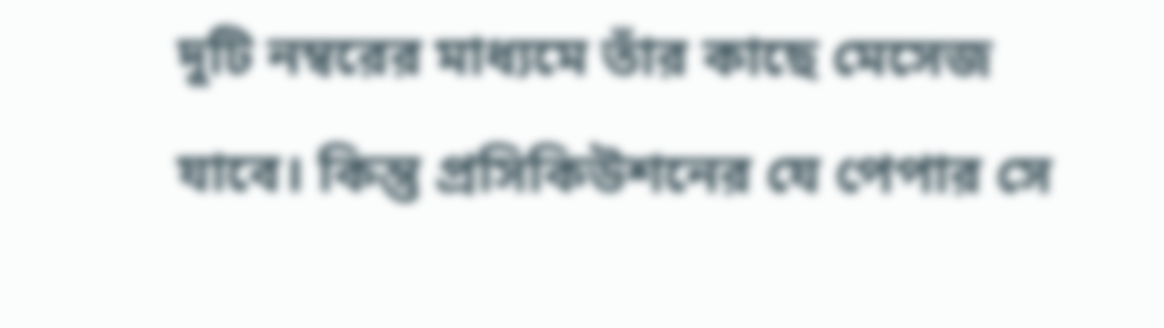দুটি নম্বরের মাধ্যমে তাঁর কাছে মেসেজ যাবে। কিন্তু প্রসিকিউশনের যে পেপার সে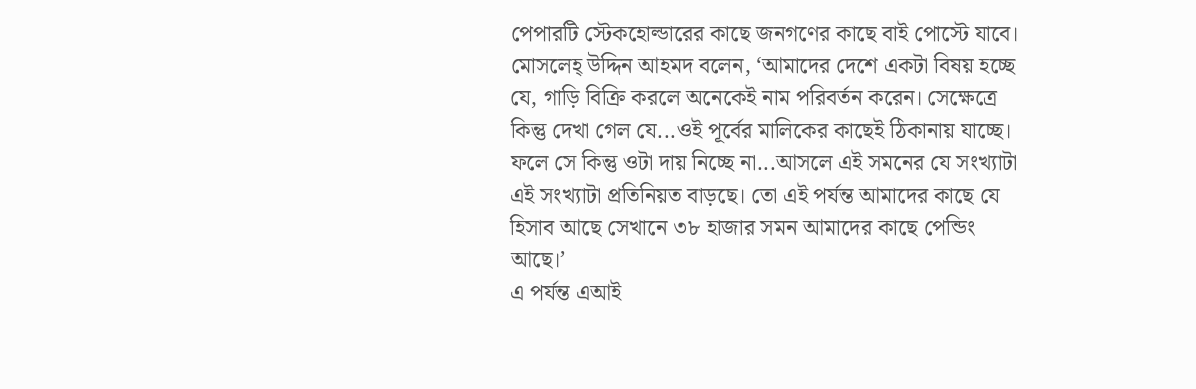পেপারটি স্টেকহোল্ডারের কাছে জনগণের কাছে বাই পোস্টে যাবে।
মোসলেহ্ উদ্দিন আহমদ বলেন, ‘আমাদের দেশে একটা বিষয় হচ্ছে যে, গাড়ি বিক্রি করলে অনেকেই নাম পরিবর্তন করেন। সেক্ষেত্রে কিন্তু দেখা গেল যে...ওই পূর্বের মালিকের কাছেই ঠিকানায় যাচ্ছে। ফলে সে কিন্তু ওটা দায় নিচ্ছে না...আসলে এই সমনের যে সংখ্যাটা এই সংখ্যাটা প্রতিনিয়ত বাড়ছে। তো এই পর্যন্ত আমাদের কাছে যে হিসাব আছে সেখানে ৩৮ হাজার সমন আমাদের কাছে পেন্ডিং আছে।’
এ পর্যন্ত এআই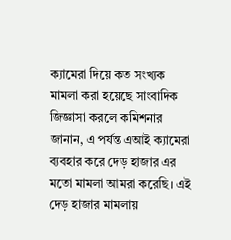ক্যামেরা দিয়ে কত সংখ্যক মামলা করা হয়েছে সাংবাদিক জিজ্ঞাসা করলে কমিশনার জানান, এ পর্যন্ত এআই ক্যামেরা ব্যবহার করে দেড় হাজার এর মতো মামলা আমরা করেছি। এই দেড় হাজার মামলায়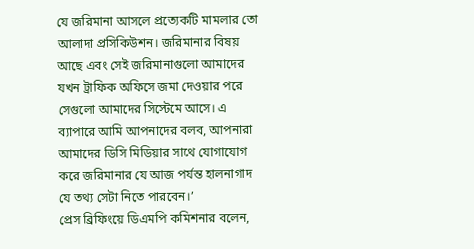যে জরিমানা আসলে প্রত্যেকটি মামলার তো আলাদা প্রসিকিউশন। জরিমানার বিষয় আছে এবং সেই জরিমানাগুলো আমাদের যখন ট্রাফিক অফিসে জমা দেওয়ার পরে সেগুলো আমাদের সিস্টেমে আসে। এ ব্যাপারে আমি আপনাদের বলব, আপনারা আমাদের ডিসি মিডিয়ার সাথে যোগাযোগ করে জরিমানার যে আজ পর্যন্ত হালনাগাদ যে তথ্য সেটা নিতে পারবেন।’
প্রেস ব্রিফিংয়ে ডিএমপি কমিশনার বলেন,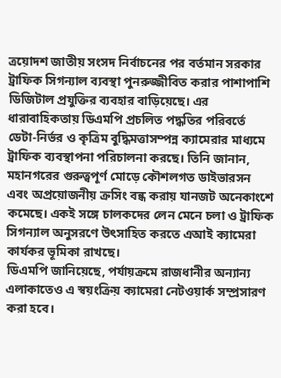ত্রয়োদশ জাতীয় সংসদ নির্বাচনের পর বর্তমান সরকার ট্রাফিক সিগন্যাল ব্যবস্থা পুনরুজ্জীবিত করার পাশাপাশি ডিজিটাল প্রযুক্তির ব্যবহার বাড়িয়েছে। এর ধারাবাহিকতায় ডিএমপি প্রচলিত পদ্ধতির পরিবর্তে ডেটা-নির্ভর ও কৃত্রিম বুদ্ধিমত্তাসম্পন্ন ক্যামেরার মাধ্যমে ট্রাফিক ব্যবস্থাপনা পরিচালনা করছে। তিনি জানান, মহানগরের গুরুত্বপূর্ণ মোড়ে কৌশলগত ডাইভারসন এবং অপ্রয়োজনীয় ক্রসিং বন্ধ করায় যানজট অনেকাংশে কমেছে। একই সঙ্গে চালকদের লেন মেনে চলা ও ট্রাফিক সিগন্যাল অনুসরণে উৎসাহিত করতে এআই ক্যামেরা কার্যকর ভূমিকা রাখছে।
ডিএমপি জানিয়েছে, পর্যায়ক্রমে রাজধানীর অন্যান্য এলাকাতেও এ স্বয়ংক্রিয় ক্যামেরা নেটওয়ার্ক সম্প্রসারণ করা হবে।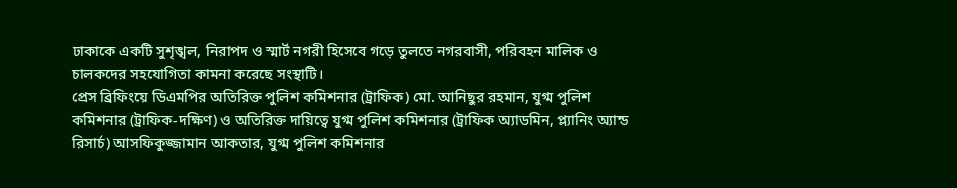ঢাকাকে একটি সুশৃঙ্খল, নিরাপদ ও স্মার্ট নগরী হিসেবে গড়ে তুলতে নগরবাসী, পরিবহন মালিক ও চালকদের সহযোগিতা কামনা করেছে সংস্থাটি।
প্রেস ব্রিফিংয়ে ডিএমপির অতিরিক্ত পুলিশ কমিশনার (ট্রাফিক) মো. আনিছুর রহমান, যুগ্ম পুলিশ কমিশনার (ট্রাফিক-দক্ষিণ) ও অতিরিক্ত দায়িত্বে যুগ্ম পুলিশ কমিশনার (ট্রাফিক অ্যাডমিন, প্ল্যানিং অ্যান্ড রিসার্চ) আসফিকুজ্জামান আকতার, যুগ্ম পুলিশ কমিশনার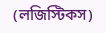(লজিস্টিকস)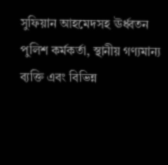সুফিয়ান আহমেদসহ ঊর্ধ্বতন পুলিশ কর্মকর্তা, স্থানীয় গণ্যমান্য ব্যক্তি এবং বিভিন্ন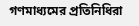গণমাধ্যমের প্রতিনিধিরা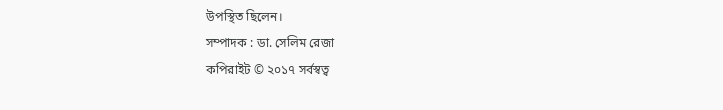উপস্থিত ছিলেন।
সম্পাদক : ডা. সেলিম রেজা
কপিরাইট © ২০১৭ সর্বস্বত্ব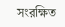সংরক্ষিত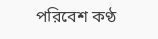পরিবেশ কণ্ঠ